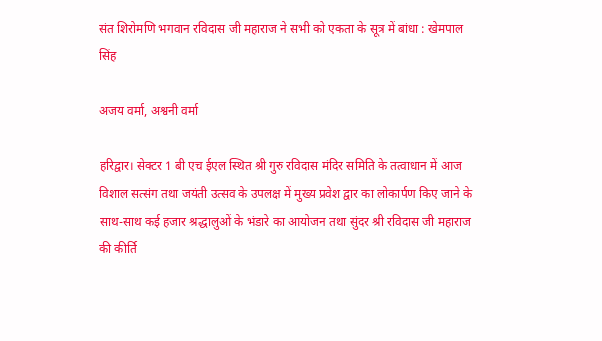संत शिरोमणि भगवान रविदास जी महाराज ने सभी को एकता के सूत्र में बांधा : खेमपाल सिंह

अजय वर्मा, अश्वनी वर्मा

हरिद्वार। सेक्टर 1 बी एच ईएल स्थित श्री गुरु रविदास मंदिर समिति के तत्वाधान में आज विशाल सत्संग तथा जयंती उत्सव के उपलक्ष में मुख्य प्रवेश द्वार का लोकार्पण किए जाने के साथ-साथ कई हजार श्रद्धालुओं के भंडारे का आयोजन तथा सुंदर श्री रविदास जी महाराज की कीर्ति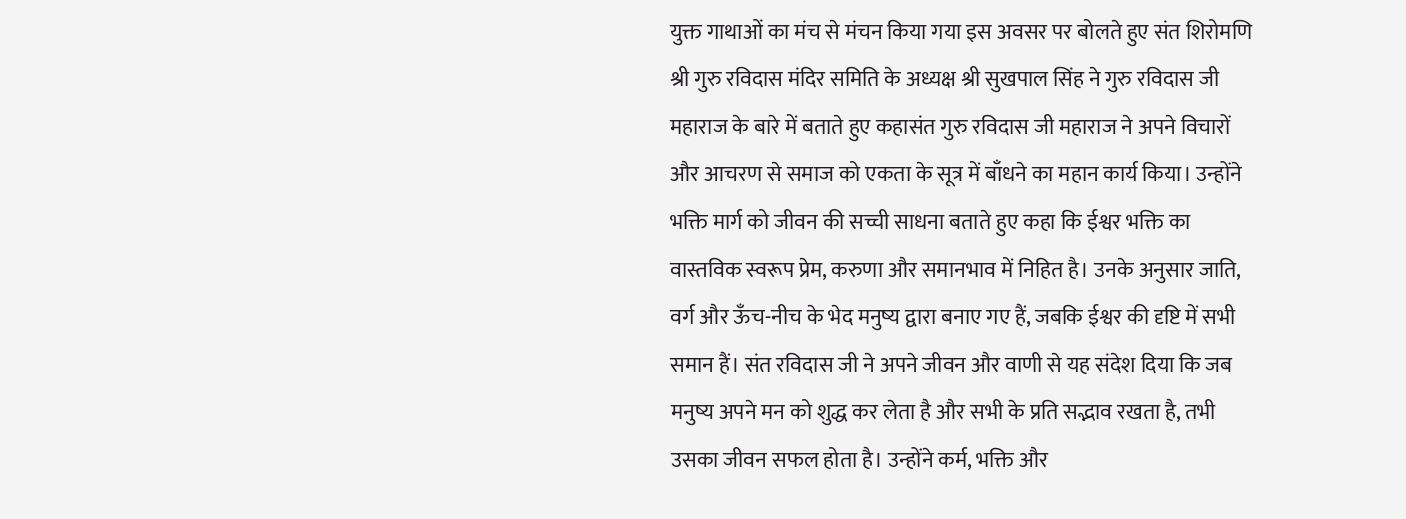युक्त गाथाओं का मंच से मंचन किया गया इस अवसर पर बोलते हुए संत शिरोमणि श्री गुरु रविदास मंदिर समिति के अध्यक्ष श्री सुखपाल सिंह ने गुरु रविदास जी महाराज के बारे में बताते हुए कहासंत गुरु रविदास जी महाराज ने अपने विचारों और आचरण से समाज को एकता के सूत्र में बाँधने का महान कार्य किया। उन्होंने भक्ति मार्ग को जीवन की सच्ची साधना बताते हुए कहा कि ईश्वर भक्ति का वास्तविक स्वरूप प्रेम, करुणा और समानभाव में निहित है। उनके अनुसार जाति, वर्ग और ऊँच-नीच के भेद मनुष्य द्वारा बनाए गए हैं, जबकि ईश्वर की दृष्टि में सभी समान हैं। संत रविदास जी ने अपने जीवन और वाणी से यह संदेश दिया कि जब मनुष्य अपने मन को शुद्ध कर लेता है और सभी के प्रति सद्भाव रखता है, तभी उसका जीवन सफल होता है। उन्होंने कर्म, भक्ति और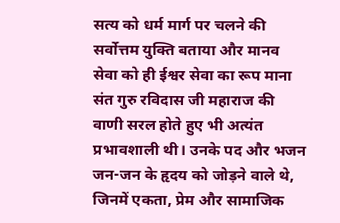सत्य को धर्म मार्ग पर चलने की सर्वोत्तम युक्ति बताया और मानव सेवा को ही ईश्वर सेवा का रूप माना संत गुरु रविदास जी महाराज की वाणी सरल होते हुए भी अत्यंत प्रभावशाली थी। उनके पद और भजन जन-जन के हृदय को जोड़ने वाले थे, जिनमें एकता, प्रेम और सामाजिक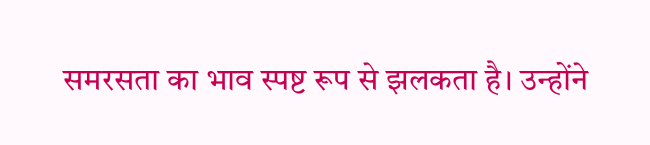समरसता का भाव स्पष्ट रूप से झलकता है। उन्होंने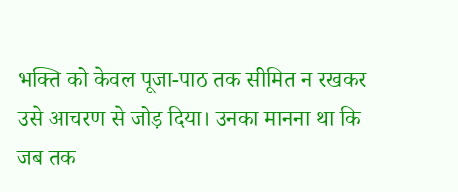भक्ति को केवल पूजा-पाठ तक सीमित न रखकर उसे आचरण से जोड़ दिया। उनका मानना था कि जब तक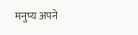मनुष्य अपने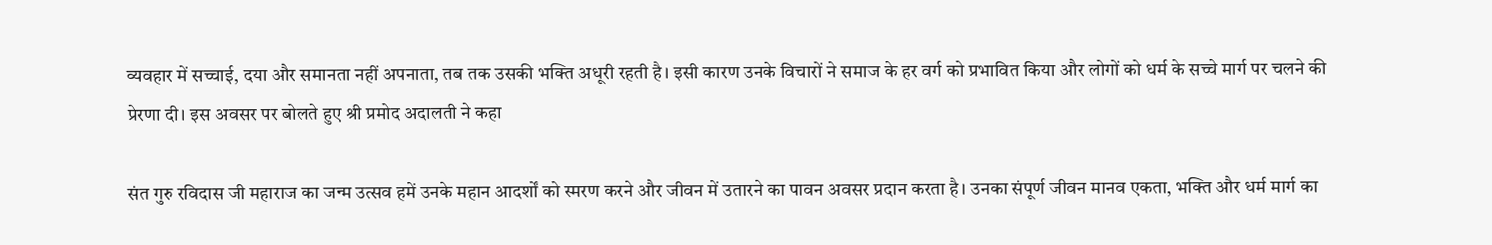व्यवहार में सच्चाई, दया और समानता नहीं अपनाता, तब तक उसकी भक्ति अधूरी रहती है। इसी कारण उनके विचारों ने समाज के हर वर्ग को प्रभावित किया और लोगों को धर्म के सच्चे मार्ग पर चलने की प्रेरणा दी। इस अवसर पर बोलते हुए श्री प्रमोद अदालती ने कहा

संत गुरु रविदास जी महाराज का जन्म उत्सव हमें उनके महान आदर्शों को स्मरण करने और जीवन में उतारने का पावन अवसर प्रदान करता है। उनका संपूर्ण जीवन मानव एकता, भक्ति और धर्म मार्ग का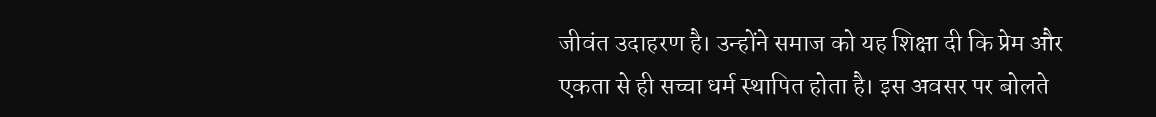जीवंत उदाहरण है। उन्होंने समाज को यह शिक्षा दी कि प्रेम और एकता से ही सच्चा धर्म स्थापित होता है। इस अवसर पर बोलते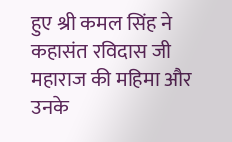हुए श्री कमल सिंह ने कहासंत रविदास जी महाराज की महिमा और उनके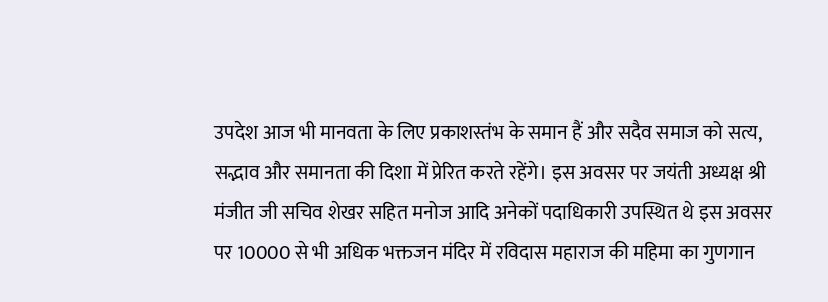उपदेश आज भी मानवता के लिए प्रकाशस्तंभ के समान हैं और सदैव समाज को सत्य, सद्भाव और समानता की दिशा में प्रेरित करते रहेंगे। इस अवसर पर जयंती अध्यक्ष श्री मंजीत जी सचिव शेखर सहित मनोज आदि अनेकों पदाधिकारी उपस्थित थे इस अवसर पर 10000 से भी अधिक भक्तजन मंदिर में रविदास महाराज की महिमा का गुणगान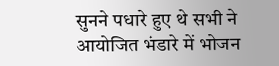सुनने पधारे हुए थे सभी ने आयोजित भंडारे में भोजन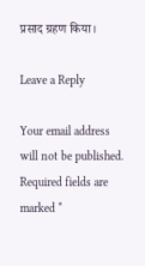प्रसाद ग्रहण किया।

Leave a Reply

Your email address will not be published. Required fields are marked *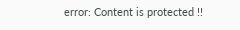error: Content is protected !!